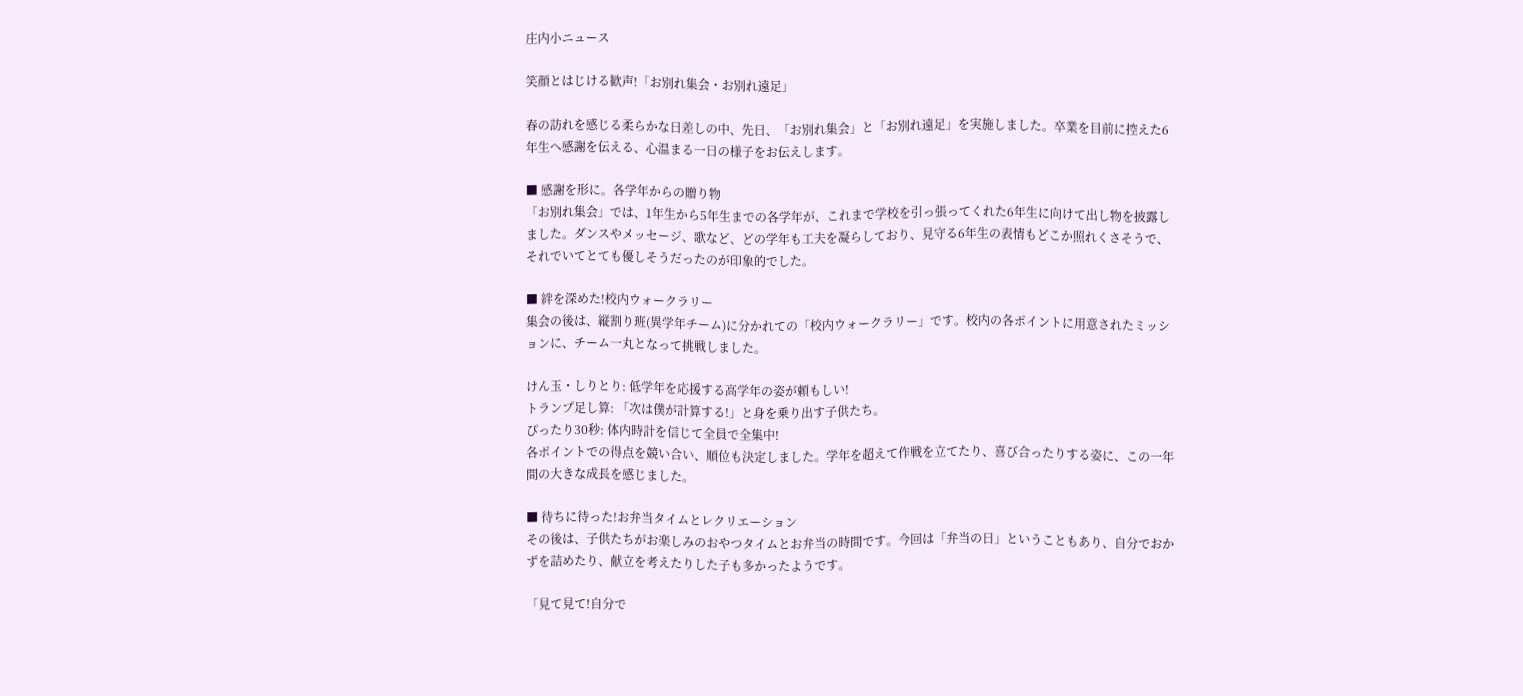庄内小ニュース

笑顔とはじける歓声!「お別れ集会・お別れ遠足」

春の訪れを感じる柔らかな日差しの中、先日、「お別れ集会」と「お別れ遠足」を実施しました。卒業を目前に控えた6年生へ感謝を伝える、心温まる一日の様子をお伝えします。

■ 感謝を形に。各学年からの贈り物
「お別れ集会」では、1年生から5年生までの各学年が、これまで学校を引っ張ってくれた6年生に向けて出し物を披露しました。ダンスやメッセージ、歌など、どの学年も工夫を凝らしており、見守る6年生の表情もどこか照れくさそうで、それでいてとても優しそうだったのが印象的でした。

■ 絆を深めた!校内ウォークラリー
集会の後は、縦割り班(異学年チーム)に分かれての「校内ウォークラリー」です。校内の各ポイントに用意されたミッションに、チーム一丸となって挑戦しました。

けん玉・しりとり: 低学年を応援する高学年の姿が頼もしい!
トランプ足し算: 「次は僕が計算する!」と身を乗り出す子供たち。
ぴったり30秒: 体内時計を信じて全員で全集中!
各ポイントでの得点を競い合い、順位も決定しました。学年を超えて作戦を立てたり、喜び合ったりする姿に、この一年間の大きな成長を感じました。

■ 待ちに待った!お弁当タイムとレクリエーション
その後は、子供たちがお楽しみのおやつタイムとお弁当の時間です。今回は「弁当の日」ということもあり、自分でおかずを詰めたり、献立を考えたりした子も多かったようです。

「見て見て!自分で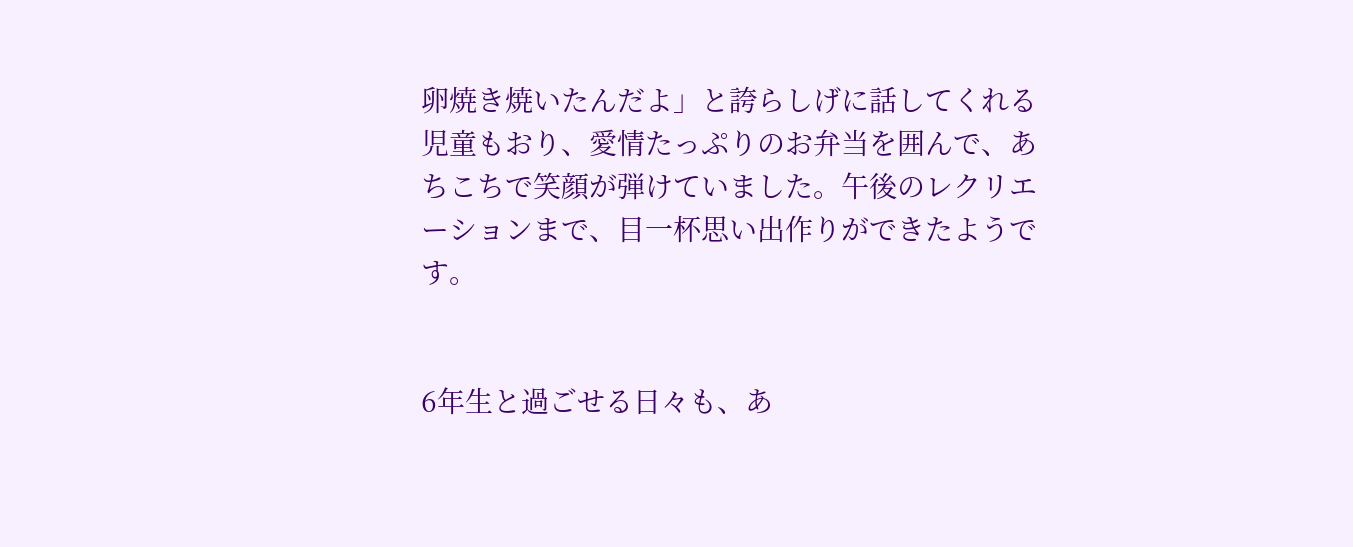卵焼き焼いたんだよ」と誇らしげに話してくれる児童もおり、愛情たっぷりのお弁当を囲んで、あちこちで笑顔が弾けていました。午後のレクリエーションまで、目一杯思い出作りができたようです。


6年生と過ごせる日々も、あ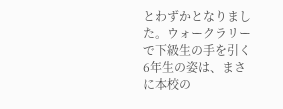とわずかとなりました。ウォークラリーで下級生の手を引く6年生の姿は、まさに本校の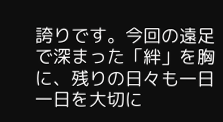誇りです。今回の遠足で深まった「絆」を胸に、残りの日々も一日一日を大切に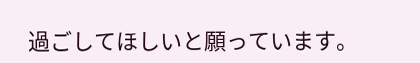過ごしてほしいと願っています。